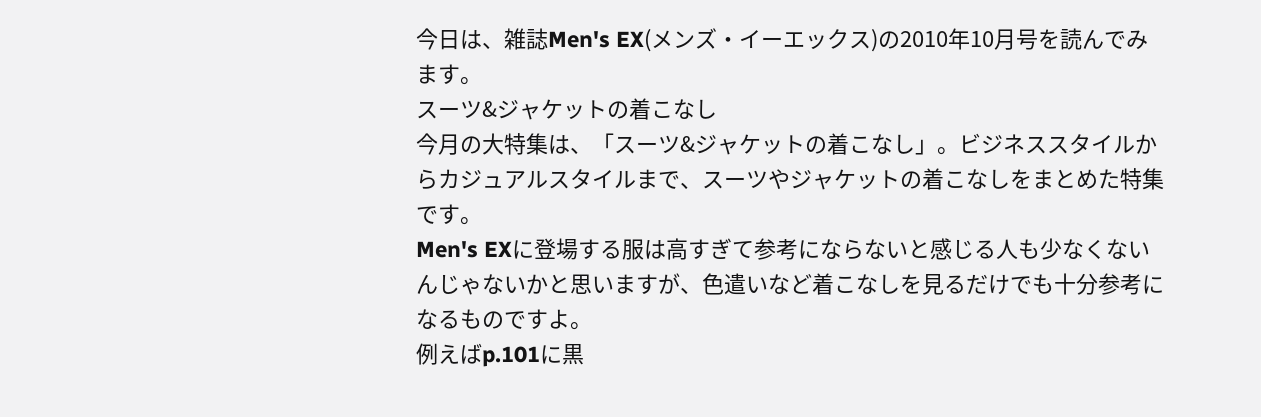今日は、雑誌Men's EX(メンズ・イーエックス)の2010年10月号を読んでみます。
スーツ&ジャケットの着こなし
今月の大特集は、「スーツ&ジャケットの着こなし」。ビジネススタイルからカジュアルスタイルまで、スーツやジャケットの着こなしをまとめた特集です。
Men's EXに登場する服は高すぎて参考にならないと感じる人も少なくないんじゃないかと思いますが、色遣いなど着こなしを見るだけでも十分参考になるものですよ。
例えばp.101に黒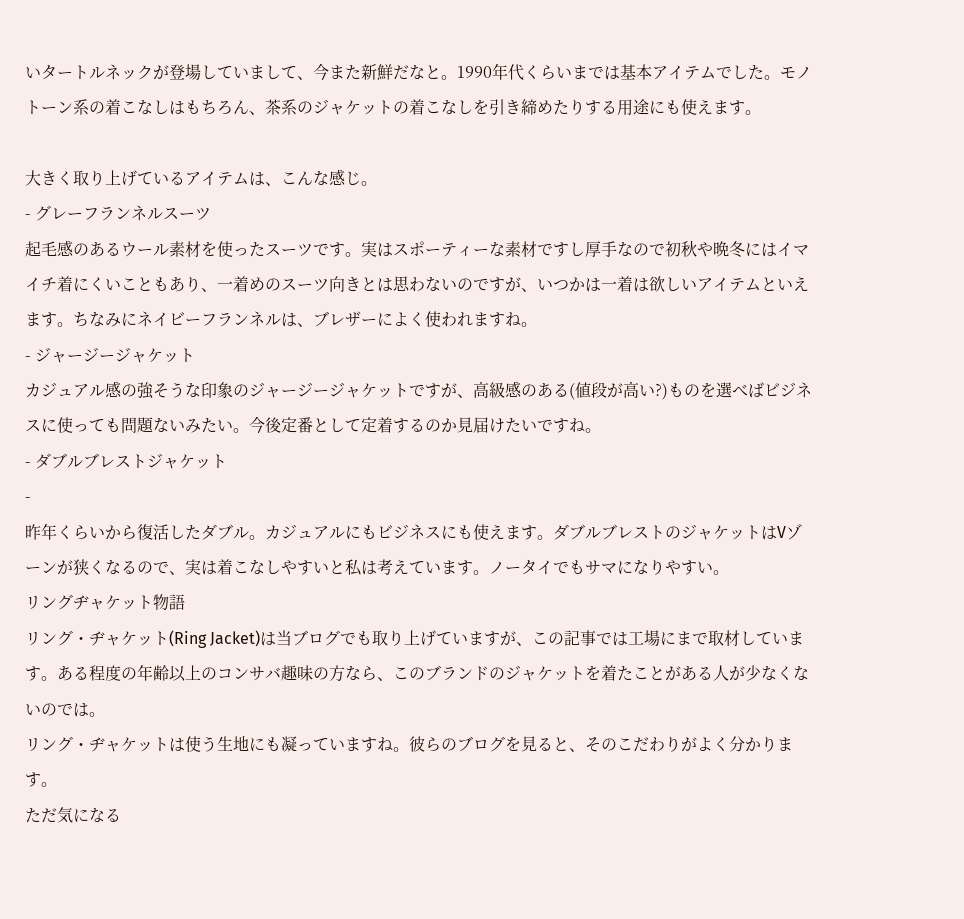いタートルネックが登場していまして、今また新鮮だなと。1990年代くらいまでは基本アイテムでした。モノトーン系の着こなしはもちろん、茶系のジャケットの着こなしを引き締めたりする用途にも使えます。

大きく取り上げているアイテムは、こんな感じ。
- グレーフランネルスーツ
起毛感のあるウール素材を使ったスーツです。実はスポーティーな素材ですし厚手なので初秋や晩冬にはイマイチ着にくいこともあり、一着めのスーツ向きとは思わないのですが、いつかは一着は欲しいアイテムといえます。ちなみにネイビーフランネルは、ブレザーによく使われますね。
- ジャージージャケット
カジュアル感の強そうな印象のジャージージャケットですが、高級感のある(値段が高い?)ものを選べばビジネスに使っても問題ないみたい。今後定番として定着するのか見届けたいですね。
- ダブルブレストジャケット
-
昨年くらいから復活したダブル。カジュアルにもビジネスにも使えます。ダブルブレストのジャケットはVゾーンが狭くなるので、実は着こなしやすいと私は考えています。ノータイでもサマになりやすい。
リングヂャケット物語
リング・ヂャケット(Ring Jacket)は当ブログでも取り上げていますが、この記事では工場にまで取材しています。ある程度の年齢以上のコンサバ趣味の方なら、このブランドのジャケットを着たことがある人が少なくないのでは。
リング・ヂャケットは使う生地にも凝っていますね。彼らのブログを見ると、そのこだわりがよく分かります。
ただ気になる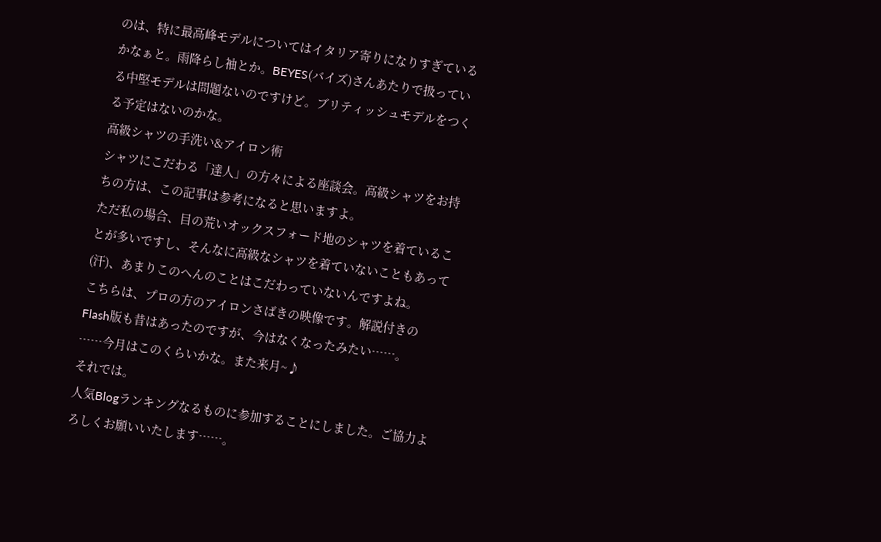のは、特に最高峰モデルについてはイタリア寄りになりすぎているかなぁと。雨降らし袖とか。BEYES(バイズ)さんあたりで扱っている中堅モデルは問題ないのですけど。ブリティッシュモデルをつくる予定はないのかな。
高級シャツの手洗い&アイロン術
シャツにこだわる「達人」の方々による座談会。高級シャツをお持ちの方は、この記事は参考になると思いますよ。
ただ私の場合、目の荒いオックスフォード地のシャツを着ていることが多いですし、そんなに高級なシャツを着ていないこともあって(汗)、あまりこのへんのことはこだわっていないんですよね。
こちらは、プロの方のアイロンさばきの映像です。解説付きのFlash版も昔はあったのですが、今はなくなったみたい……。
……今月はこのくらいかな。また来月~♪
それでは。
人気Blogランキングなるものに参加することにしました。ご協力よろしくお願いいたします……。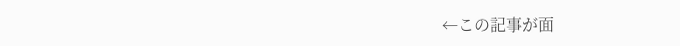←この記事が面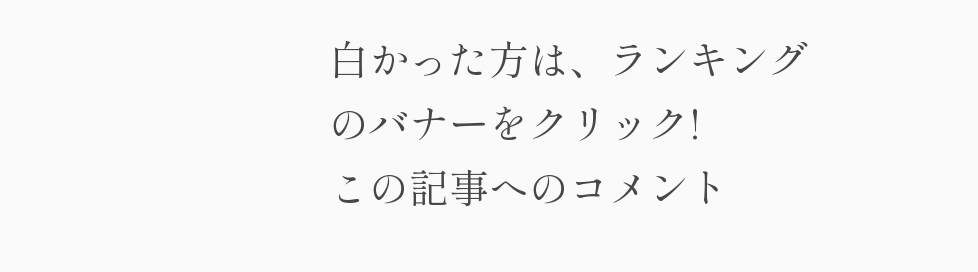白かった方は、ランキングのバナーをクリック!
この記事へのコメント